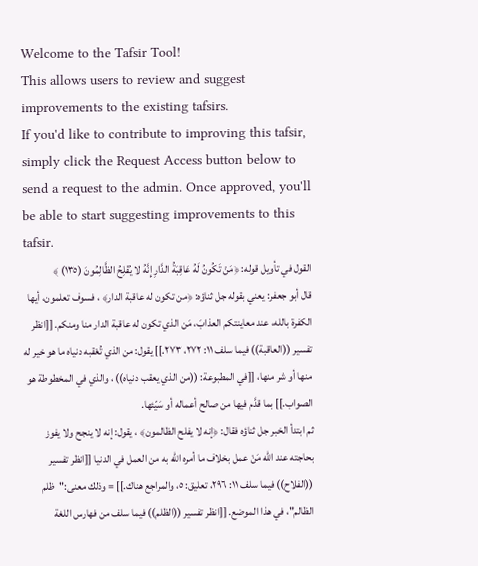Welcome to the Tafsir Tool!
This allows users to review and suggest improvements to the existing tafsirs.
If you'd like to contribute to improving this tafsir, simply click the Request Access button below to send a request to the admin. Once approved, you'll be able to start suggesting improvements to this tafsir.
القول في تأويل قوله: ﴿مَنْ تَكُونُ لَهُ عَاقِبَةُ الدَّارِ إِنَّهُ لا يُفْلِحُ الظَّالِمُونَ (١٣٥) ﴾
قال أبو جعفر: يعني بقوله جل ثناؤه: ﴿من تكون له عاقبة الدار﴾ ، فسوف تعلمون، أيها الكفرة بالله، عند معاينتكم العذابَ، مَن الذي تكون له عاقبة الدار منا ومنكم. [[انظر تفسير ((العاقبة)) فيما سلف ١١: ٢٧٢، ٢٧٣.]] يقول: من الذي تُعْقبه دنياه ما هو خير له منها أو شر منها، [[في المطبوعة: ((من الذي يعقب دنياه)) ، والذي في المخطوطة هو الصواب.]] بما قدَّم فيها من صالح أعماله أو سَيّئها.
ثم ابتدأ الخبر جل ثناؤه فقال: ﴿إنه لا يفلح الظالمون﴾ ، يقول: إنه لا ينجح ولا يفوز بحاجته عند الله مَنْ عمل بخلاف ما أمره الله به من العمل في الدنيا [[انظر تفسير ((الفلاح)) فيما سلف ١١: ٢٩٦، تعليق: ٥، والمراجع هناك.]] = وذلك معنى:"ظلم الظالم"، في هذا الموضع. [[انظر تفسير ((الظلم)) فيما سلف من فهارس اللغة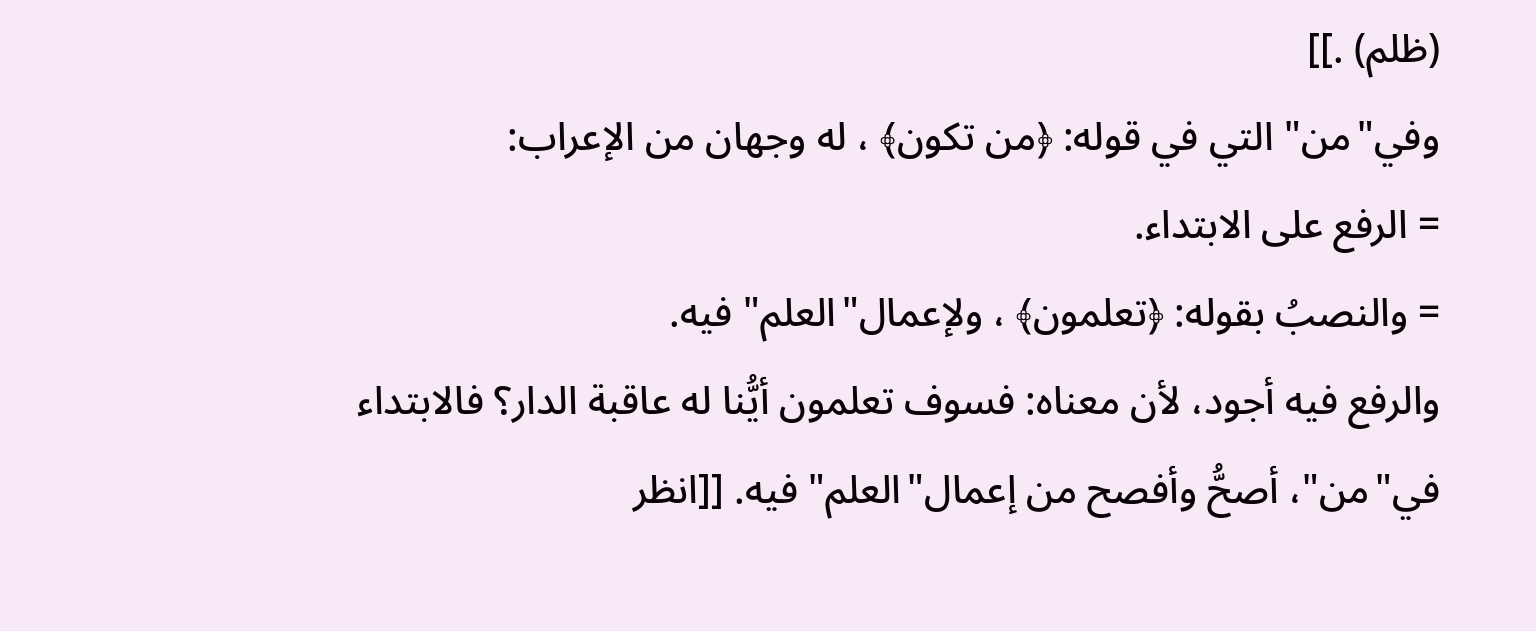(ظلم) .]]
وفي"من" التي في قوله: ﴿من تكون﴾ ، له وجهان من الإعراب:
= الرفع على الابتداء.
= والنصبُ بقوله: ﴿تعلمون﴾ ، ولإعمال"العلم" فيه.
والرفع فيه أجود، لأن معناه: فسوف تعلمون أيُّنا له عاقبة الدار؟ فالابتداء في"من"، أصحُّ وأفصح من إعمال"العلم" فيه. [[انظر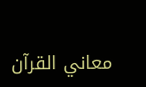معاني القرآن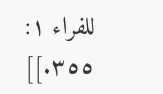للفراء ١: ٣٥٥.]]